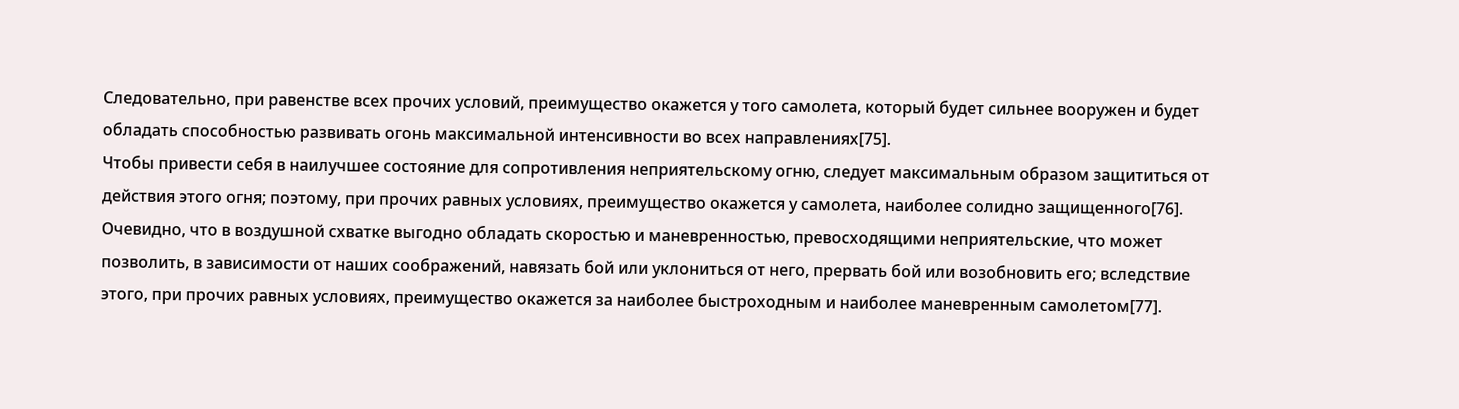Следовательно, при равенстве всех прочих условий, преимущество окажется у того самолета, который будет сильнее вооружен и будет обладать способностью развивать огонь максимальной интенсивности во всех направлениях[75].
Чтобы привести себя в наилучшее состояние для сопротивления неприятельскому огню, следует максимальным образом защититься от действия этого огня; поэтому, при прочих равных условиях, преимущество окажется у самолета, наиболее солидно защищенного[76].
Очевидно, что в воздушной схватке выгодно обладать скоростью и маневренностью, превосходящими неприятельские, что может позволить, в зависимости от наших соображений, навязать бой или уклониться от него, прервать бой или возобновить его; вследствие этого, при прочих равных условиях, преимущество окажется за наиболее быстроходным и наиболее маневренным самолетом[77].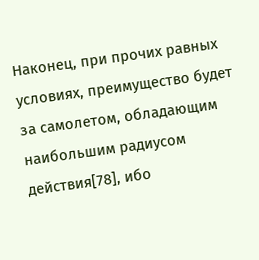Наконец, при прочих равных условиях, преимущество будет за самолетом, обладающим наибольшим радиусом действия[78], ибо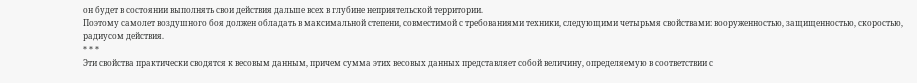он будет в состоянии выполнять свои действия дальше всех в глубине неприятельской территории.
Поэтому самолет воздушного боя должен обладать в максимальной степени, совместимой с требованиями техники, следующими четырьмя свойствами: вооруженностью, защищенностью, скоростью, радиусом действия.
* * *
Эти свойства практически сводятся к весовым данным, причем сумма этих весовых данных представляет собой величину, определяемую в соответствии с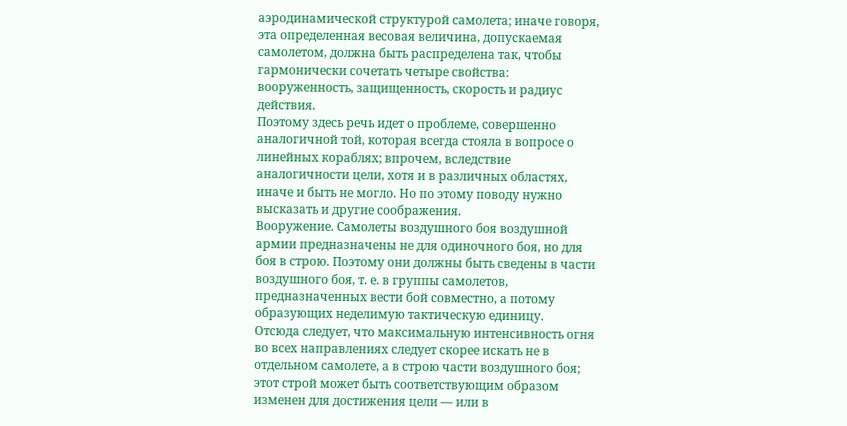аэродинамической структурой самолета; иначе говоря, эта определенная весовая величина, допускаемая самолетом, должна быть распределена так, чтобы гармонически сочетать четыре свойства: вооруженность, защищенность, скорость и радиус действия.
Поэтому здесь речь идет о проблеме, совершенно аналогичной той, которая всегда стояла в вопросе о линейных кораблях; впрочем, вследствие аналогичности цели, хотя и в различных областях, иначе и быть не могло. Но по этому поводу нужно высказать и другие соображения.
Вооружение. Самолеты воздушного боя воздушной армии предназначены не для одиночного боя, но для боя в строю. Поэтому они должны быть сведены в части воздушного боя, т. е. в группы самолетов, предназначенных вести бой совместно, а потому образующих неделимую тактическую единицу.
Отсюда следует, что максимальную интенсивность огня во всех направлениях следует скорее искать не в отдельном самолете, а в строю части воздушного боя; этот строй может быть соответствующим образом изменен для достижения цели — или в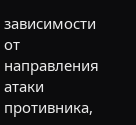зависимости от направления атаки противника,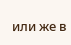или же в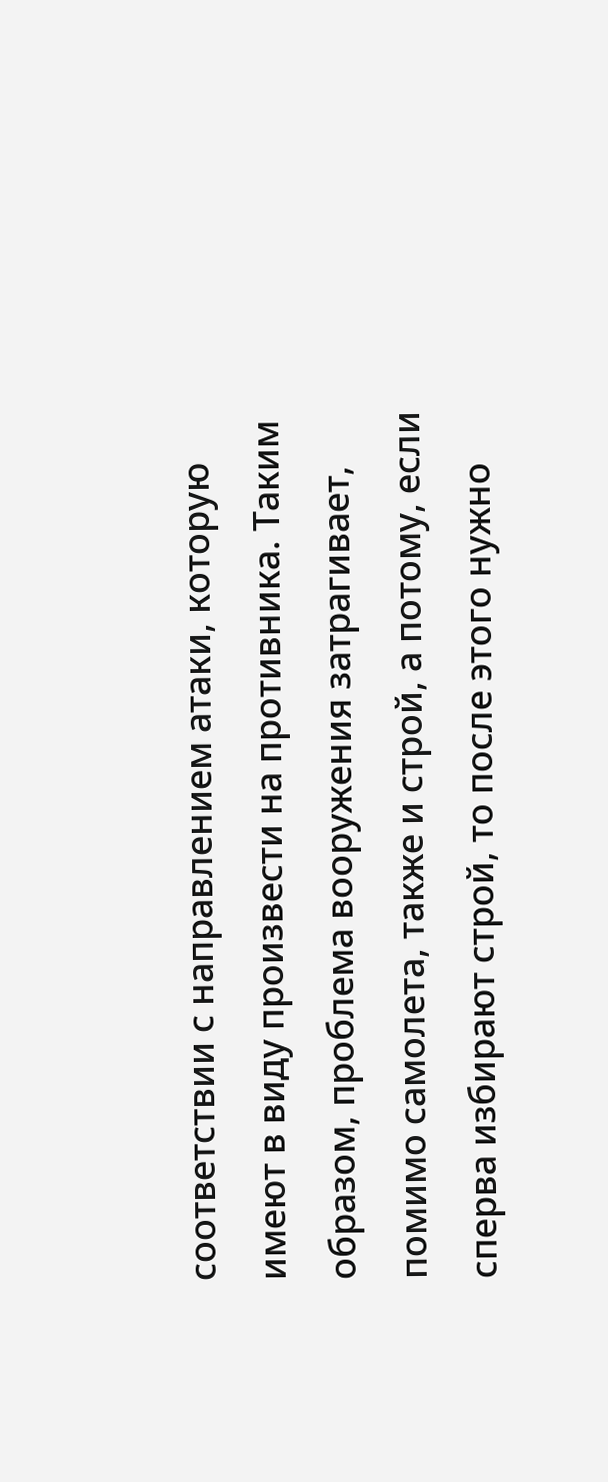соответствии с направлением атаки, которую имеют в виду произвести на противника. Таким образом, проблема вооружения затрагивает, помимо самолета, также и строй, а потому, если сперва избирают строй, то после этого нужно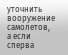уточнить вооружение самолетов, а если сперва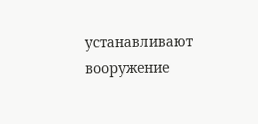устанавливают вооружение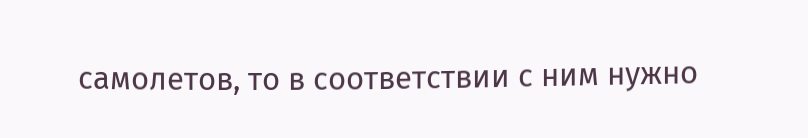самолетов, то в соответствии с ним нужно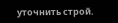уточнить строй.